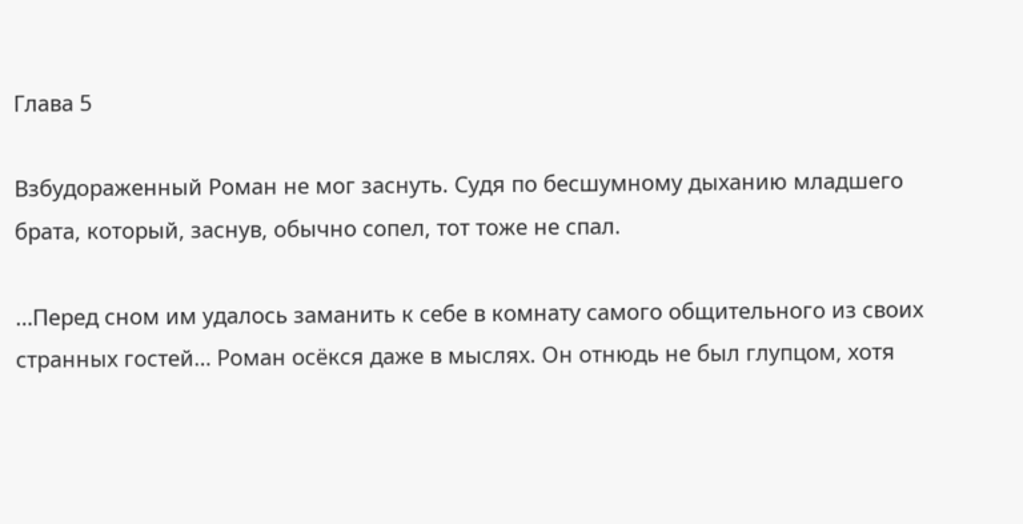Глава 5

Взбудораженный Роман не мог заснуть. Судя по бесшумному дыханию младшего брата, который, заснув, обычно сопел, тот тоже не спал.

…Перед сном им удалось заманить к себе в комнату самого общительного из своих странных гостей… Роман осёкся даже в мыслях. Он отнюдь не был глупцом, хотя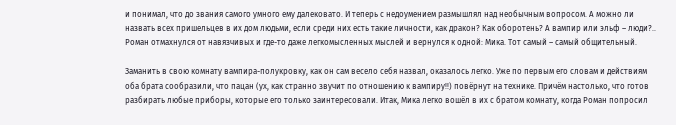и понимал, что до звания самого умного ему далековато. И теперь с недоумением размышлял над необычным вопросом. А можно ли назвать всех пришельцев в их дом людьми, если среди них есть такие личности, как дракон? Как оборотень? А вампир или эльф – люди?.. Роман отмахнулся от навязчивых и где-то даже легкомысленных мыслей и вернулся к одной: Мика. Тот самый – самый общительный.

Заманить в свою комнату вампира-полукровку, как он сам весело себя назвал, оказалось легко. Уже по первым его словам и действиям оба брата сообразили, что пацан (ух, как странно звучит по отношению к вампиру!!) повёрнут на технике. Причём настолько, что готов разбирать любые приборы, которые его только заинтересовали. Итак, Мика легко вошёл в их с братом комнату, когда Роман попросил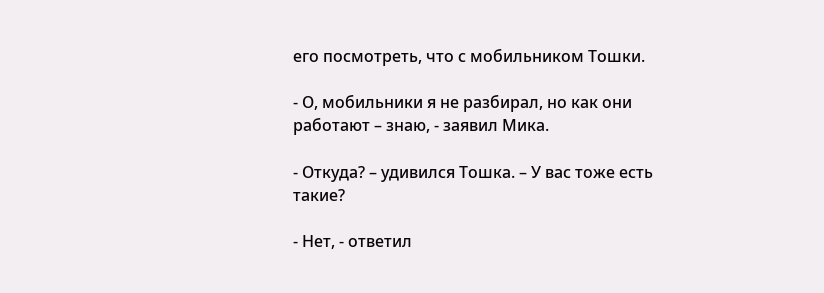его посмотреть, что с мобильником Тошки.

- О, мобильники я не разбирал, но как они работают – знаю, - заявил Мика.

- Откуда? – удивился Тошка. – У вас тоже есть такие?

- Нет, - ответил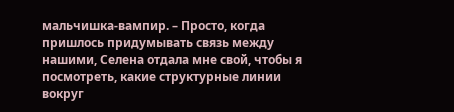мальчишка-вампир. – Просто, когда пришлось придумывать связь между нашими, Селена отдала мне свой, чтобы я посмотреть, какие структурные линии вокруг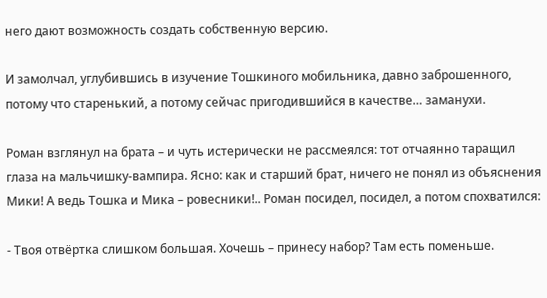него дают возможность создать собственную версию.

И замолчал, углубившись в изучение Тошкиного мобильника, давно заброшенного, потому что старенький, а потому сейчас пригодившийся в качестве… заманухи.

Роман взглянул на брата – и чуть истерически не рассмеялся: тот отчаянно таращил глаза на мальчишку-вампира. Ясно: как и старший брат, ничего не понял из объяснения Мики! А ведь Тошка и Мика – ровесники!.. Роман посидел, посидел, а потом спохватился:

- Твоя отвёртка слишком большая. Хочешь – принесу набор? Там есть поменьше.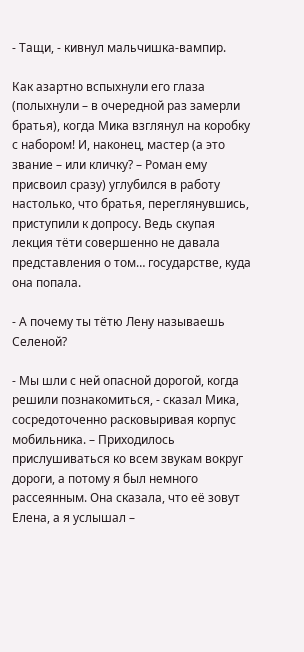- Тащи, - кивнул мальчишка-вампир.

Как азартно вспыхнули его глаза (полыхнули – в очередной раз замерли братья), когда Мика взглянул на коробку с набором! И, наконец, мастер (а это звание – или кличку? – Роман ему присвоил сразу) углубился в работу настолько, что братья, переглянувшись, приступили к допросу. Ведь скупая лекция тёти совершенно не давала представления о том… государстве, куда она попала.

- А почему ты тётю Лену называешь Селеной?

- Мы шли с ней опасной дорогой, когда решили познакомиться, - сказал Мика, сосредоточенно расковыривая корпус мобильника. – Приходилось прислушиваться ко всем звукам вокруг дороги, а потому я был немного рассеянным. Она сказала, что её зовут Елена, а я услышал –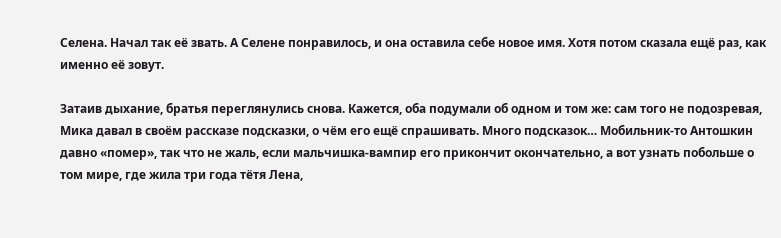Селена. Начал так её звать. А Селене понравилось, и она оставила себе новое имя. Хотя потом сказала ещё раз, как именно её зовут.

Затаив дыхание, братья переглянулись снова. Кажется, оба подумали об одном и том же: сам того не подозревая, Мика давал в своём рассказе подсказки, о чём его ещё спрашивать. Много подсказок… Мобильник-то Антошкин давно «помер», так что не жаль, если мальчишка-вампир его прикончит окончательно, а вот узнать побольше о том мире, где жила три года тётя Лена,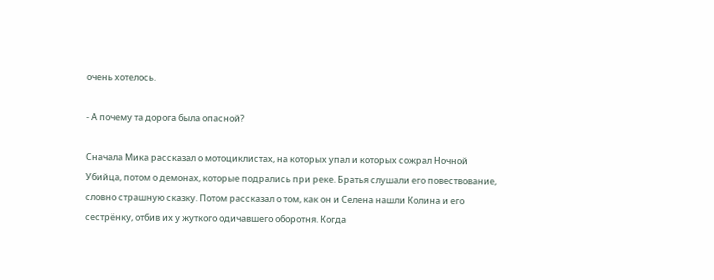очень хотелось.

- А почему та дорога была опасной?

Сначала Мика рассказал о мотоциклистах, на которых упал и которых сожрал Ночной Убийца, потом о демонах, которые подрались при реке. Братья слушали его повествование, словно страшную сказку. Потом рассказал о том, как он и Селена нашли Колина и его сестрёнку, отбив их у жуткого одичавшего оборотня. Когда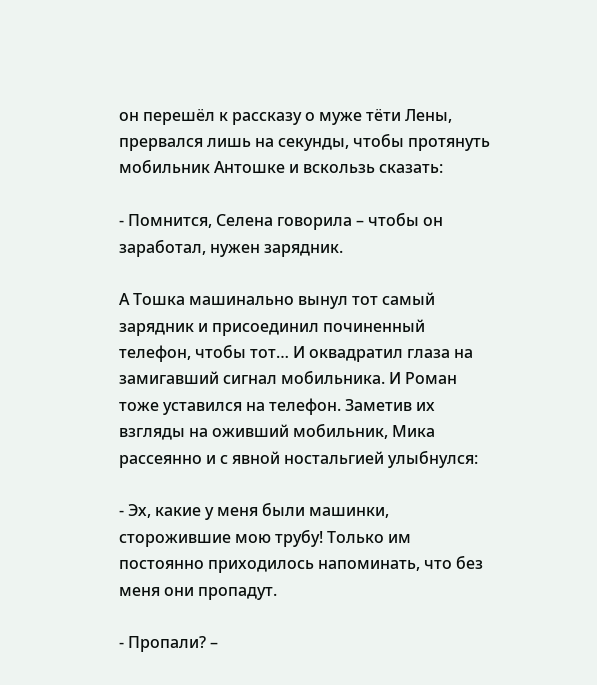он перешёл к рассказу о муже тёти Лены, прервался лишь на секунды, чтобы протянуть мобильник Антошке и вскользь сказать:

- Помнится, Селена говорила – чтобы он заработал, нужен зарядник.

А Тошка машинально вынул тот самый зарядник и присоединил починенный телефон, чтобы тот… И оквадратил глаза на замигавший сигнал мобильника. И Роман тоже уставился на телефон. Заметив их взгляды на оживший мобильник, Мика рассеянно и с явной ностальгией улыбнулся:

- Эх, какие у меня были машинки, сторожившие мою трубу! Только им постоянно приходилось напоминать, что без меня они пропадут.

- Пропали? –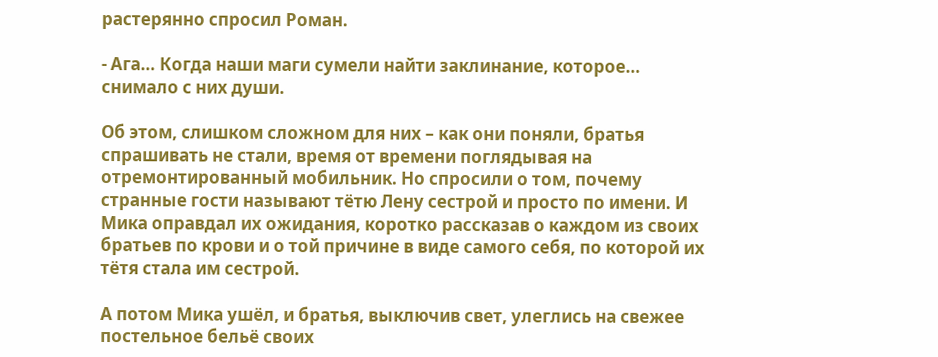растерянно спросил Роман.

- Ага… Когда наши маги сумели найти заклинание, которое… снимало с них души.

Об этом, слишком сложном для них – как они поняли, братья спрашивать не стали, время от времени поглядывая на отремонтированный мобильник. Но спросили о том, почему странные гости называют тётю Лену сестрой и просто по имени. И Мика оправдал их ожидания, коротко рассказав о каждом из своих братьев по крови и о той причине в виде самого себя, по которой их тётя стала им сестрой.

А потом Мика ушёл, и братья, выключив свет, улеглись на свежее постельное бельё своих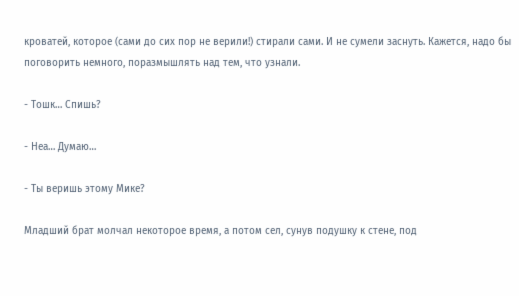кроватей, которое (сами до сих пор не верили!) стирали сами. И не сумели заснуть. Кажется, надо бы поговорить немного, поразмышлять над тем, что узнали.

- Тошк… Спишь?

- Неа… Думаю…

- Ты веришь этому Мике?

Младший брат молчал некоторое время, а потом сел, сунув подушку к стене, под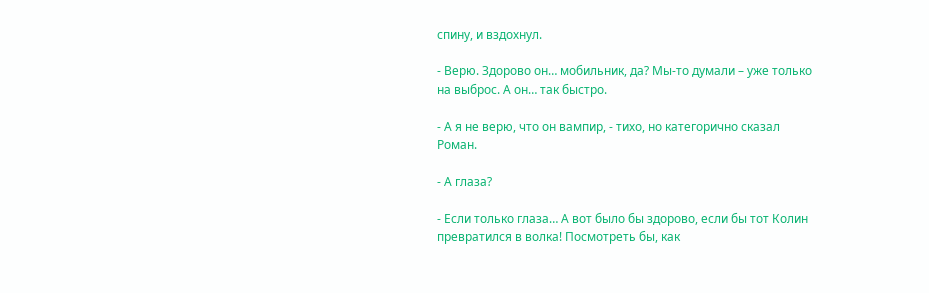спину, и вздохнул.

- Верю. Здорово он… мобильник, да? Мы-то думали – уже только на выброс. А он… так быстро.

- А я не верю, что он вампир, - тихо, но категорично сказал Роман.

- А глаза?

- Если только глаза… А вот было бы здорово, если бы тот Колин превратился в волка! Посмотреть бы, как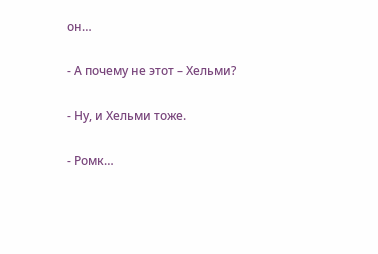он…

- А почему не этот – Хельми?

- Ну, и Хельми тоже.

- Ромк…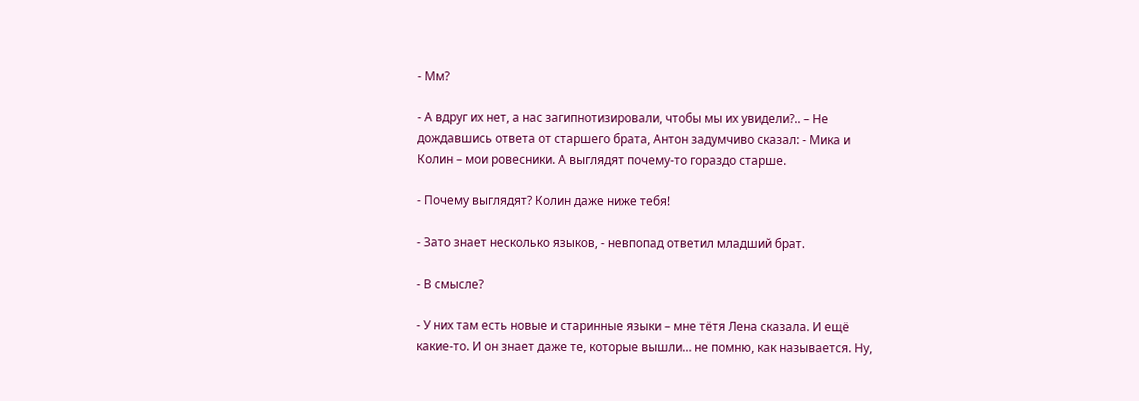- Мм?

- А вдруг их нет, а нас загипнотизировали, чтобы мы их увидели?.. – Не дождавшись ответа от старшего брата, Антон задумчиво сказал: - Мика и Колин – мои ровесники. А выглядят почему-то гораздо старше.

- Почему выглядят? Колин даже ниже тебя!

- Зато знает несколько языков, - невпопад ответил младший брат.

- В смысле?

- У них там есть новые и старинные языки – мне тётя Лена сказала. И ещё какие-то. И он знает даже те, которые вышли… не помню, как называется. Ну,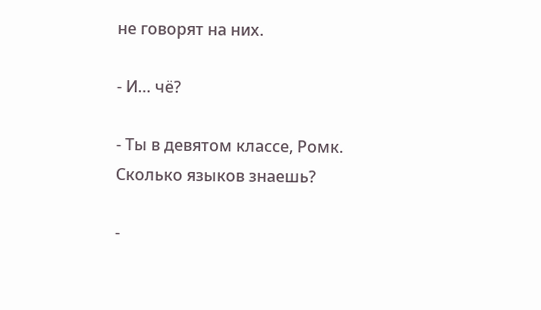не говорят на них.

- И… чё?

- Ты в девятом классе, Ромк. Сколько языков знаешь?

-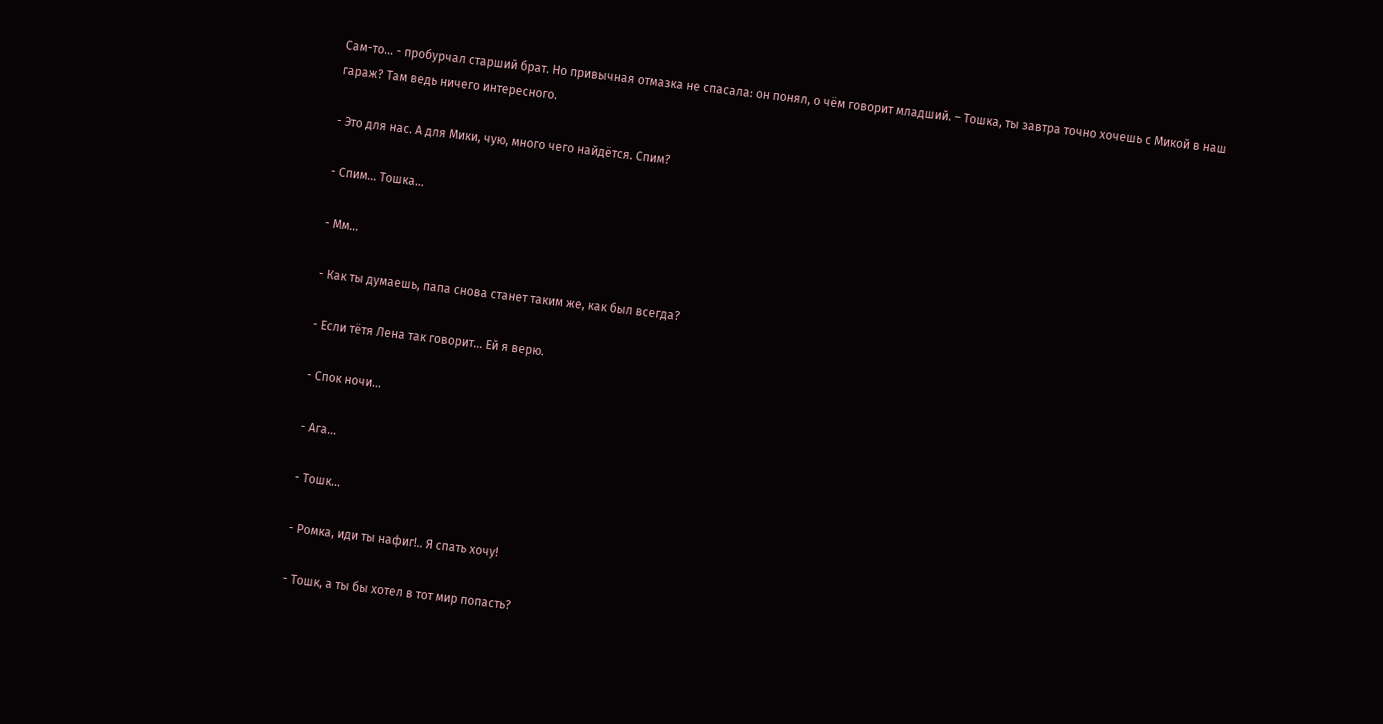Сам-то… - пробурчал старший брат. Но привычная отмазка не спасала: он понял, о чём говорит младший. – Тошка, ты завтра точно хочешь с Микой в наш гараж? Там ведь ничего интересного.

- Это для нас. А для Мики, чую, много чего найдётся. Спим?

- Спим… Тошка…

- Мм…

- Как ты думаешь, папа снова станет таким же, как был всегда?

- Если тётя Лена так говорит… Ей я верю.

- Спок ночи…

- Ага…

- Тошк…

- Ромка, иди ты нафиг!.. Я спать хочу!

- Тошк, а ты бы хотел в тот мир попасть?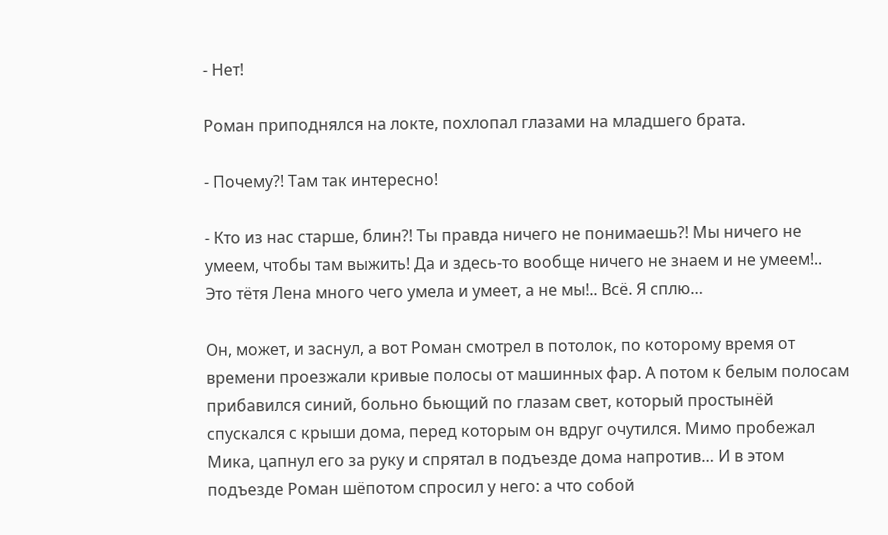- Нет!

Роман приподнялся на локте, похлопал глазами на младшего брата.

- Почему?! Там так интересно!

- Кто из нас старше, блин?! Ты правда ничего не понимаешь?! Мы ничего не умеем, чтобы там выжить! Да и здесь-то вообще ничего не знаем и не умеем!.. Это тётя Лена много чего умела и умеет, а не мы!.. Всё. Я сплю…

Он, может, и заснул, а вот Роман смотрел в потолок, по которому время от времени проезжали кривые полосы от машинных фар. А потом к белым полосам прибавился синий, больно бьющий по глазам свет, который простынёй спускался с крыши дома, перед которым он вдруг очутился. Мимо пробежал Мика, цапнул его за руку и спрятал в подъезде дома напротив… И в этом подъезде Роман шёпотом спросил у него: а что собой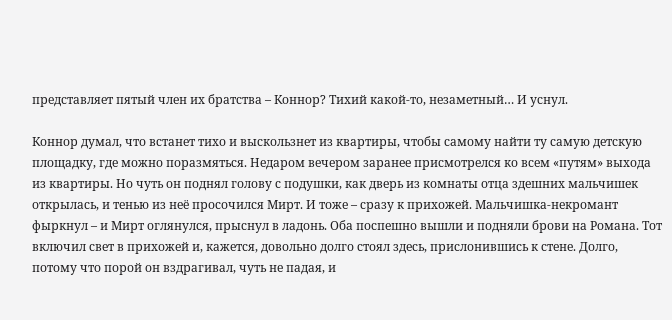представляет пятый член их братства – Коннор? Тихий какой-то, незаметный… И уснул.

Коннор думал, что встанет тихо и выскользнет из квартиры, чтобы самому найти ту самую детскую площадку, где можно поразмяться. Недаром вечером заранее присмотрелся ко всем «путям» выхода из квартиры. Но чуть он поднял голову с подушки, как дверь из комнаты отца здешних мальчишек открылась, и тенью из неё просочился Мирт. И тоже – сразу к прихожей. Мальчишка-некромант фыркнул – и Мирт оглянулся, прыснул в ладонь. Оба поспешно вышли и подняли брови на Романа. Тот включил свет в прихожей и, кажется, довольно долго стоял здесь, прислонившись к стене. Долго, потому что порой он вздрагивал, чуть не падая, и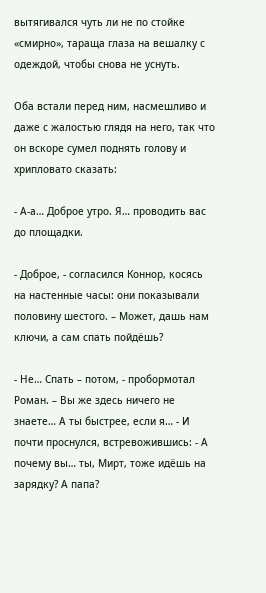вытягивался чуть ли не по стойке «смирно», тараща глаза на вешалку с одеждой, чтобы снова не уснуть.

Оба встали перед ним, насмешливо и даже с жалостью глядя на него, так что он вскоре сумел поднять голову и хрипловато сказать:

- А-а… Доброе утро. Я… проводить вас до площадки.

- Доброе, - согласился Коннор, косясь на настенные часы: они показывали половину шестого. – Может, дашь нам ключи, а сам спать пойдёшь?

- Не… Спать – потом, - пробормотал Роман. – Вы же здесь ничего не знаете… А ты быстрее, если я… - И почти проснулся, встревожившись: - А почему вы… ты, Мирт, тоже идёшь на зарядку? А папа?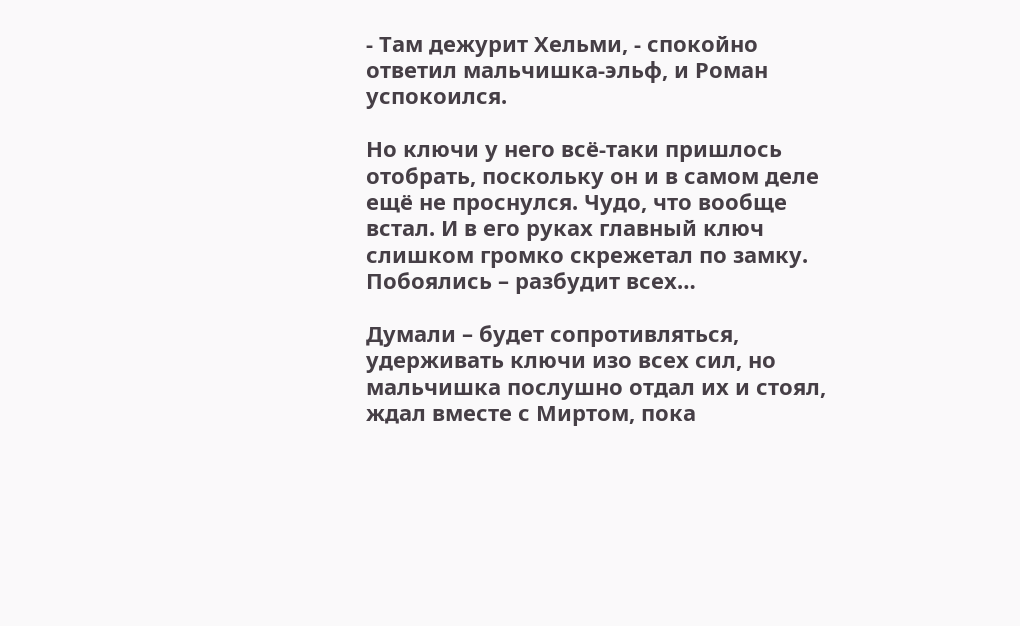- Там дежурит Хельми, - спокойно ответил мальчишка-эльф, и Роман успокоился.

Но ключи у него всё-таки пришлось отобрать, поскольку он и в самом деле ещё не проснулся. Чудо, что вообще встал. И в его руках главный ключ слишком громко скрежетал по замку. Побоялись – разбудит всех…

Думали – будет сопротивляться, удерживать ключи изо всех сил, но мальчишка послушно отдал их и стоял, ждал вместе с Миртом, пока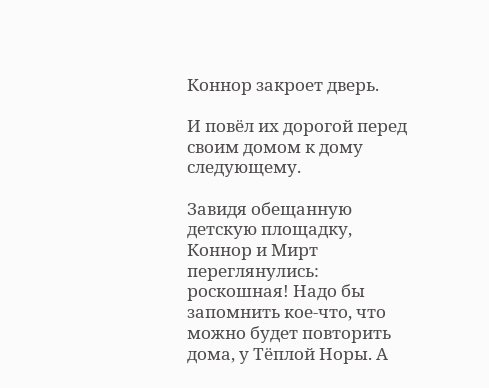Коннор закроет дверь.

И повёл их дорогой перед своим домом к дому следующему.

Завидя обещанную детскую площадку, Коннор и Мирт переглянулись: роскошная! Надо бы запомнить кое-что, что можно будет повторить дома, у Тёплой Норы. А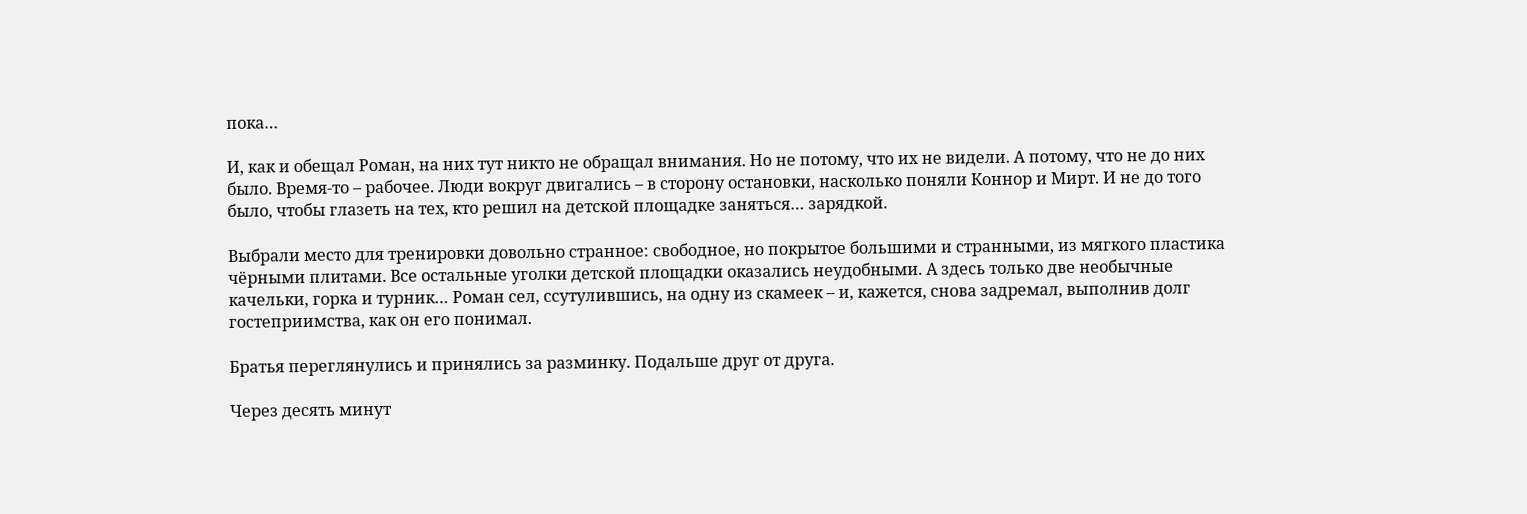пока…

И, как и обещал Роман, на них тут никто не обращал внимания. Но не потому, что их не видели. А потому, что не до них было. Время-то – рабочее. Люди вокруг двигались – в сторону остановки, насколько поняли Коннор и Мирт. И не до того было, чтобы глазеть на тех, кто решил на детской площадке заняться… зарядкой.

Выбрали место для тренировки довольно странное: свободное, но покрытое большими и странными, из мягкого пластика чёрными плитами. Все остальные уголки детской площадки оказались неудобными. А здесь только две необычные качельки, горка и турник… Роман сел, ссутулившись, на одну из скамеек – и, кажется, снова задремал, выполнив долг гостеприимства, как он его понимал.

Братья переглянулись и принялись за разминку. Подальше друг от друга.

Через десять минут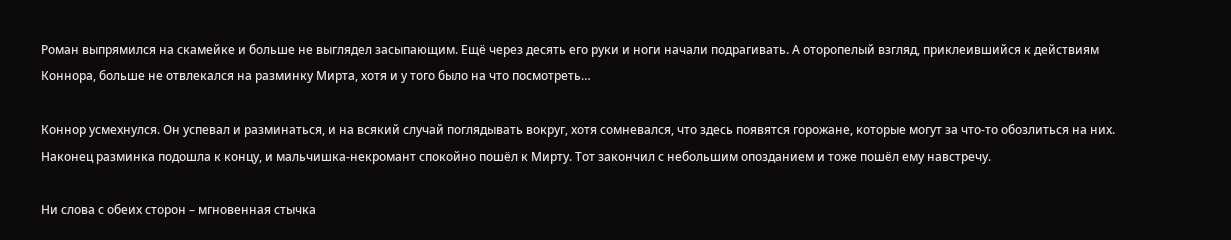Роман выпрямился на скамейке и больше не выглядел засыпающим. Ещё через десять его руки и ноги начали подрагивать. А оторопелый взгляд, приклеившийся к действиям Коннора, больше не отвлекался на разминку Мирта, хотя и у того было на что посмотреть…

Коннор усмехнулся. Он успевал и разминаться, и на всякий случай поглядывать вокруг, хотя сомневался, что здесь появятся горожане, которые могут за что-то обозлиться на них. Наконец разминка подошла к концу, и мальчишка-некромант спокойно пошёл к Мирту. Тот закончил с небольшим опозданием и тоже пошёл ему навстречу.

Ни слова с обеих сторон – мгновенная стычка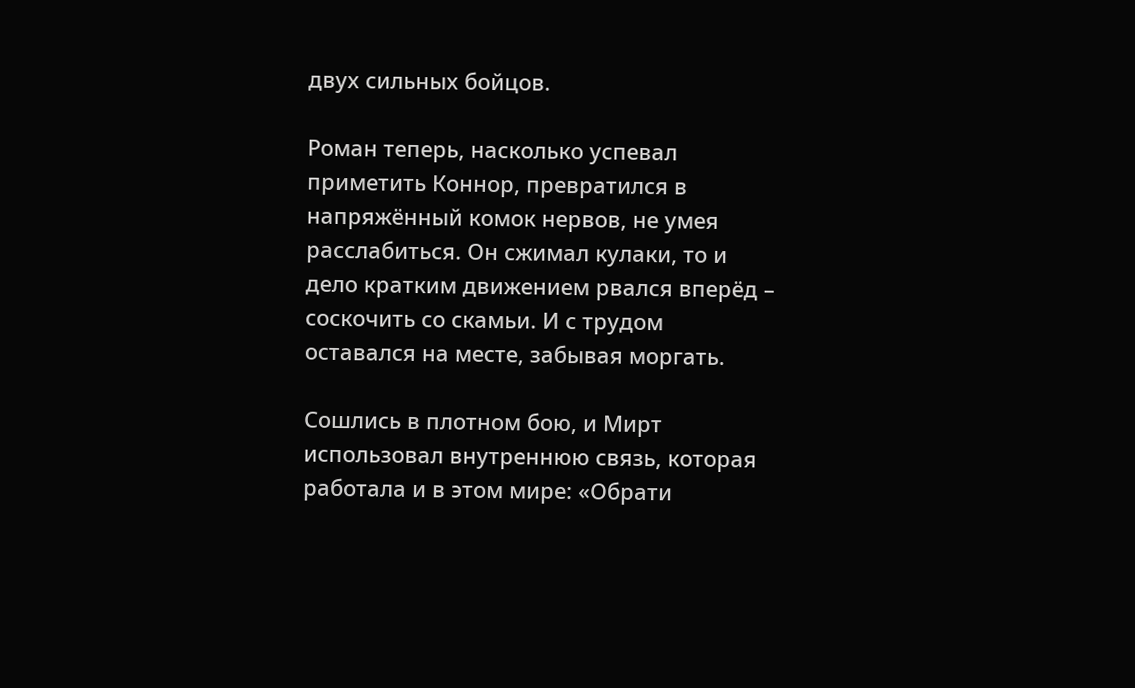двух сильных бойцов.

Роман теперь, насколько успевал приметить Коннор, превратился в напряжённый комок нервов, не умея расслабиться. Он сжимал кулаки, то и дело кратким движением рвался вперёд – соскочить со скамьи. И с трудом оставался на месте, забывая моргать.

Сошлись в плотном бою, и Мирт использовал внутреннюю связь, которая работала и в этом мире: «Обрати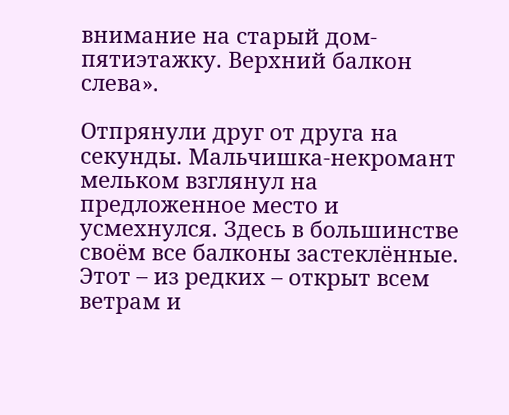внимание на старый дом-пятиэтажку. Верхний балкон слева».

Отпрянули друг от друга на секунды. Мальчишка-некромант мельком взглянул на предложенное место и усмехнулся. Здесь в большинстве своём все балконы застеклённые. Этот – из редких – открыт всем ветрам и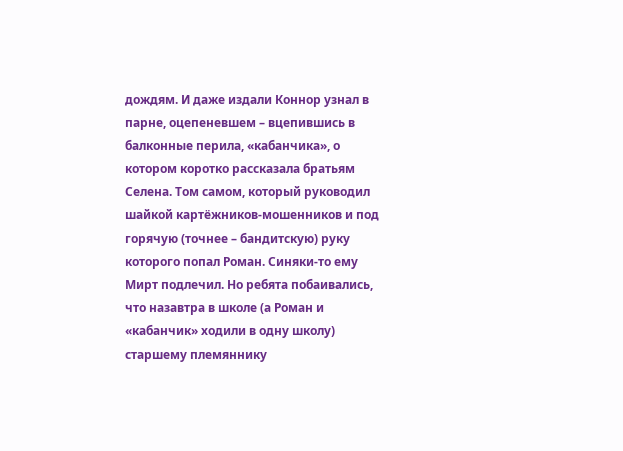дождям. И даже издали Коннор узнал в парне, оцепеневшем – вцепившись в балконные перила, «кабанчика», о котором коротко рассказала братьям Селена. Том самом, который руководил шайкой картёжников-мошенников и под горячую (точнее – бандитскую) руку которого попал Роман. Синяки-то ему Мирт подлечил. Но ребята побаивались, что назавтра в школе (а Роман и «кабанчик» ходили в одну школу) старшему племяннику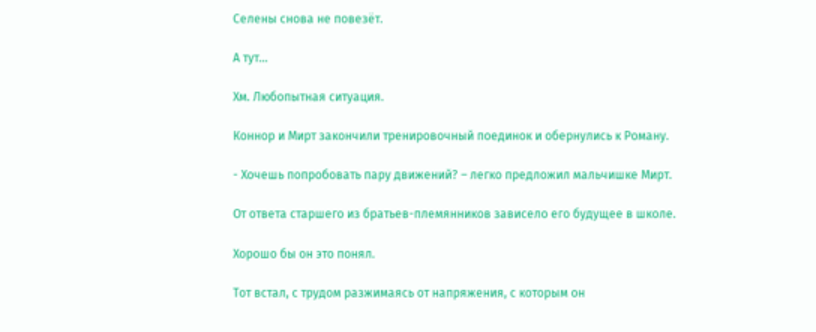Селены снова не повезёт.

А тут…

Хм. Любопытная ситуация.

Коннор и Мирт закончили тренировочный поединок и обернулись к Роману.

- Хочешь попробовать пару движений? – легко предложил мальчишке Мирт.

От ответа старшего из братьев-племянников зависело его будущее в школе.

Хорошо бы он это понял.

Тот встал, с трудом разжимаясь от напряжения, с которым он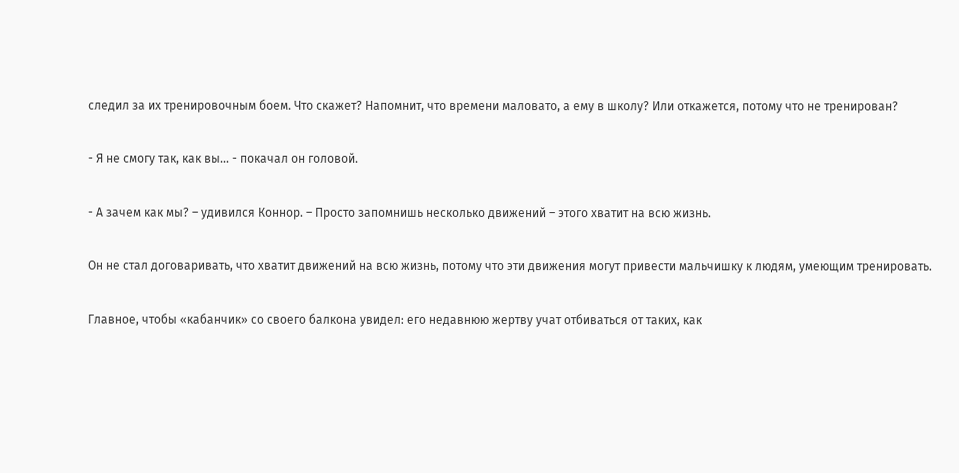следил за их тренировочным боем. Что скажет? Напомнит, что времени маловато, а ему в школу? Или откажется, потому что не тренирован?

- Я не смогу так, как вы… - покачал он головой.

- А зачем как мы? – удивился Коннор. – Просто запомнишь несколько движений – этого хватит на всю жизнь.

Он не стал договаривать, что хватит движений на всю жизнь, потому что эти движения могут привести мальчишку к людям, умеющим тренировать.

Главное, чтобы «кабанчик» со своего балкона увидел: его недавнюю жертву учат отбиваться от таких, как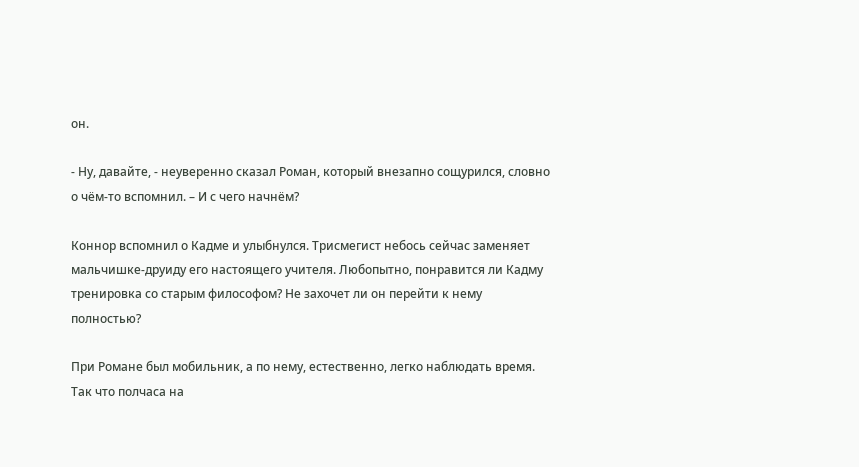он.

- Ну, давайте, - неуверенно сказал Роман, который внезапно сощурился, словно о чём-то вспомнил. – И с чего начнём?

Коннор вспомнил о Кадме и улыбнулся. Трисмегист небось сейчас заменяет мальчишке-друиду его настоящего учителя. Любопытно, понравится ли Кадму тренировка со старым философом? Не захочет ли он перейти к нему полностью?

При Романе был мобильник, а по нему, естественно, легко наблюдать время. Так что полчаса на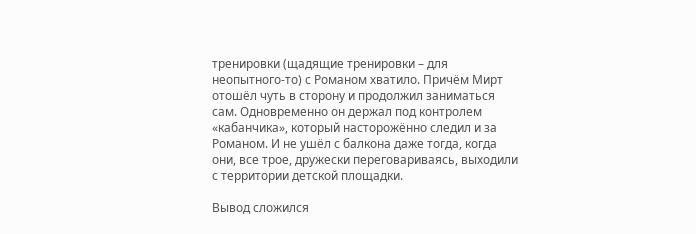тренировки (щадящие тренировки – для неопытного-то) с Романом хватило. Причём Мирт отошёл чуть в сторону и продолжил заниматься сам. Одновременно он держал под контролем «кабанчика», который насторожённо следил и за Романом. И не ушёл с балкона даже тогда, когда они, все трое, дружески переговариваясь, выходили с территории детской площадки.

Вывод сложился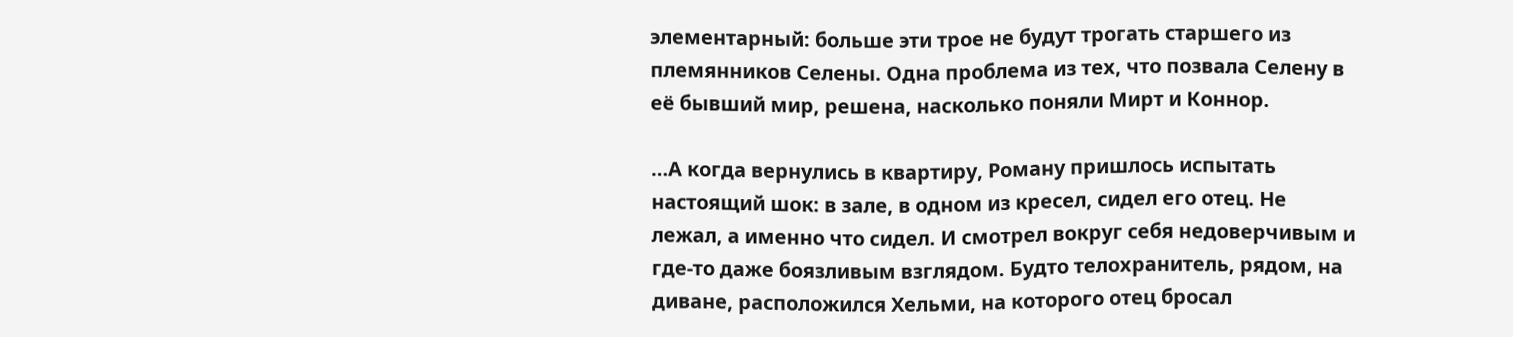элементарный: больше эти трое не будут трогать старшего из племянников Селены. Одна проблема из тех, что позвала Селену в её бывший мир, решена, насколько поняли Мирт и Коннор.

…А когда вернулись в квартиру, Роману пришлось испытать настоящий шок: в зале, в одном из кресел, сидел его отец. Не лежал, а именно что сидел. И смотрел вокруг себя недоверчивым и где-то даже боязливым взглядом. Будто телохранитель, рядом, на диване, расположился Хельми, на которого отец бросал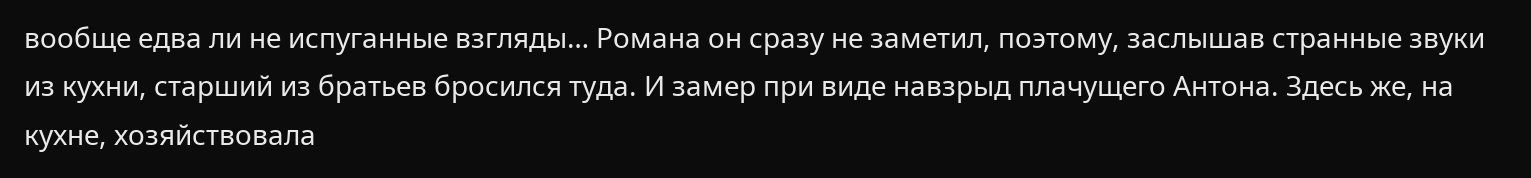вообще едва ли не испуганные взгляды… Романа он сразу не заметил, поэтому, заслышав странные звуки из кухни, старший из братьев бросился туда. И замер при виде навзрыд плачущего Антона. Здесь же, на кухне, хозяйствовала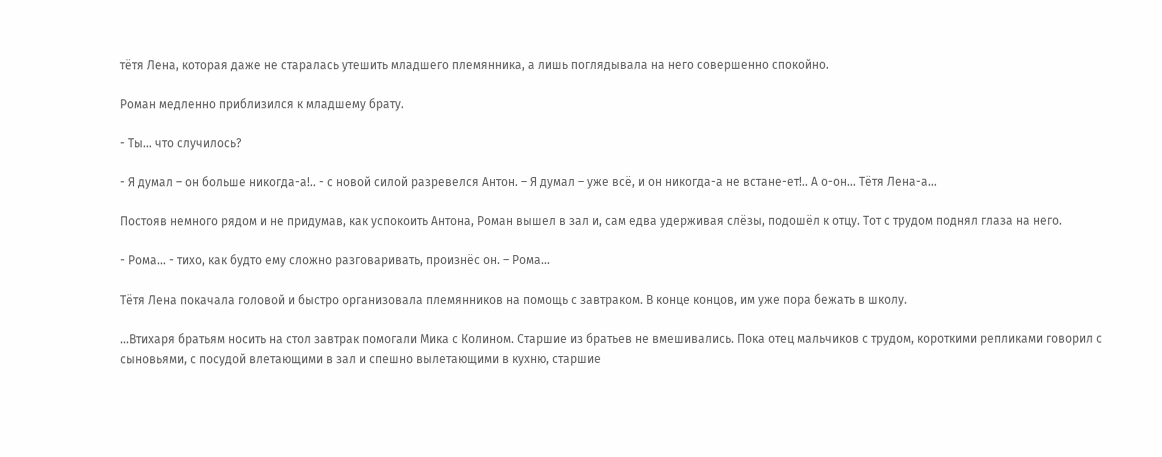тётя Лена, которая даже не старалась утешить младшего племянника, а лишь поглядывала на него совершенно спокойно.

Роман медленно приблизился к младшему брату.

- Ты… что случилось?

- Я думал – он больше никогда-а!.. - с новой силой разревелся Антон. – Я думал – уже всё, и он никогда-а не встане-ет!.. А о-он… Тётя Лена-а…

Постояв немного рядом и не придумав, как успокоить Антона, Роман вышел в зал и, сам едва удерживая слёзы, подошёл к отцу. Тот с трудом поднял глаза на него.

- Рома… - тихо, как будто ему сложно разговаривать, произнёс он. – Рома…

Тётя Лена покачала головой и быстро организовала племянников на помощь с завтраком. В конце концов, им уже пора бежать в школу.

…Втихаря братьям носить на стол завтрак помогали Мика с Колином. Старшие из братьев не вмешивались. Пока отец мальчиков с трудом, короткими репликами говорил с сыновьями, с посудой влетающими в зал и спешно вылетающими в кухню, старшие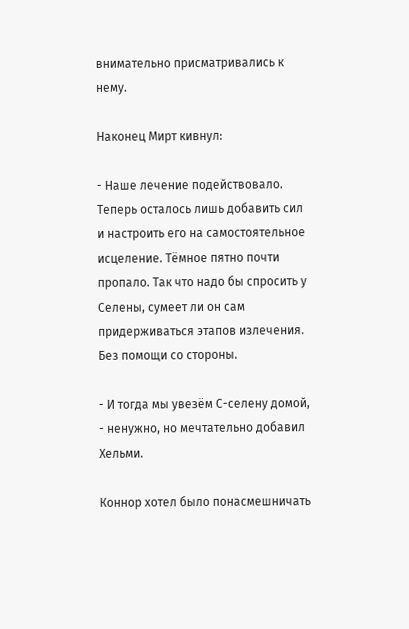внимательно присматривались к нему.

Наконец Мирт кивнул:

- Наше лечение подействовало. Теперь осталось лишь добавить сил и настроить его на самостоятельное исцеление. Тёмное пятно почти пропало. Так что надо бы спросить у Селены, сумеет ли он сам придерживаться этапов излечения. Без помощи со стороны.

- И тогда мы увезём С-селену домой, - ненужно, но мечтательно добавил Хельми.

Коннор хотел было понасмешничать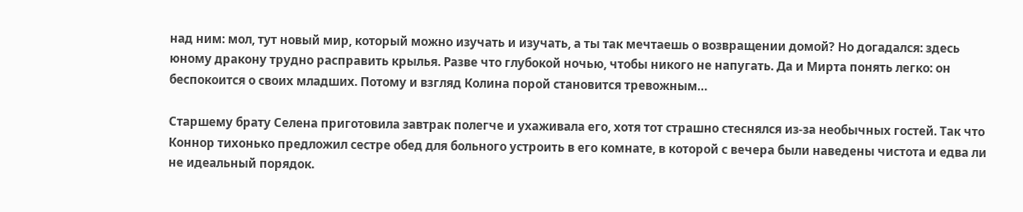над ним: мол, тут новый мир, который можно изучать и изучать, а ты так мечтаешь о возвращении домой? Но догадался: здесь юному дракону трудно расправить крылья. Разве что глубокой ночью, чтобы никого не напугать. Да и Мирта понять легко: он беспокоится о своих младших. Потому и взгляд Колина порой становится тревожным…

Старшему брату Селена приготовила завтрак полегче и ухаживала его, хотя тот страшно стеснялся из-за необычных гостей. Так что Коннор тихонько предложил сестре обед для больного устроить в его комнате, в которой с вечера были наведены чистота и едва ли не идеальный порядок.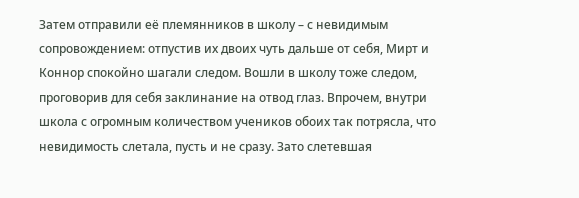Затем отправили её племянников в школу – с невидимым сопровождением: отпустив их двоих чуть дальше от себя, Мирт и Коннор спокойно шагали следом. Вошли в школу тоже следом, проговорив для себя заклинание на отвод глаз. Впрочем, внутри школа с огромным количеством учеников обоих так потрясла, что невидимость слетала, пусть и не сразу. Зато слетевшая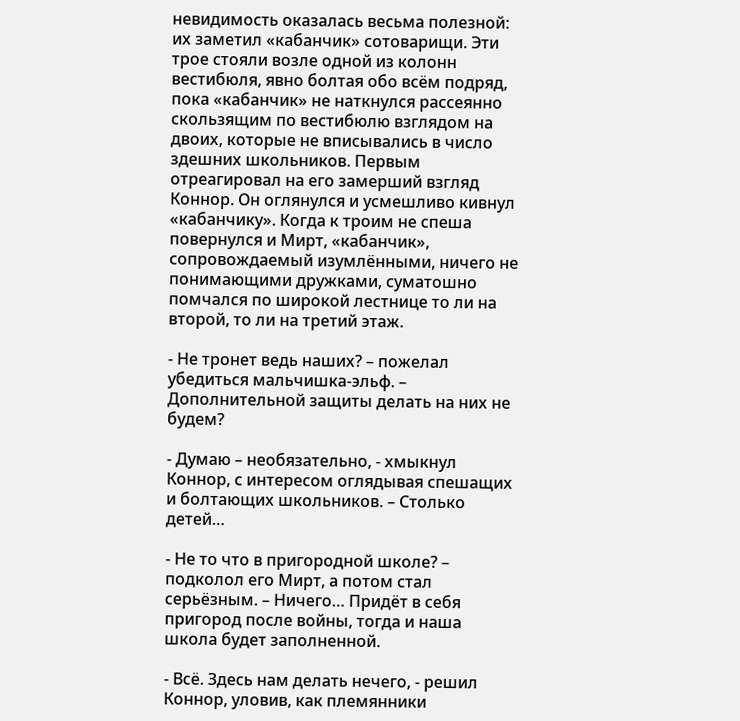невидимость оказалась весьма полезной: их заметил «кабанчик» сотоварищи. Эти трое стояли возле одной из колонн вестибюля, явно болтая обо всём подряд, пока «кабанчик» не наткнулся рассеянно скользящим по вестибюлю взглядом на двоих, которые не вписывались в число здешних школьников. Первым отреагировал на его замерший взгляд Коннор. Он оглянулся и усмешливо кивнул «кабанчику». Когда к троим не спеша повернулся и Мирт, «кабанчик», сопровождаемый изумлёнными, ничего не понимающими дружками, суматошно помчался по широкой лестнице то ли на второй, то ли на третий этаж.

- Не тронет ведь наших? – пожелал убедиться мальчишка-эльф. – Дополнительной защиты делать на них не будем?

- Думаю – необязательно, - хмыкнул Коннор, с интересом оглядывая спешащих и болтающих школьников. – Столько детей…

- Не то что в пригородной школе? – подколол его Мирт, а потом стал серьёзным. – Ничего… Придёт в себя пригород после войны, тогда и наша школа будет заполненной.

- Всё. Здесь нам делать нечего, - решил Коннор, уловив, как племянники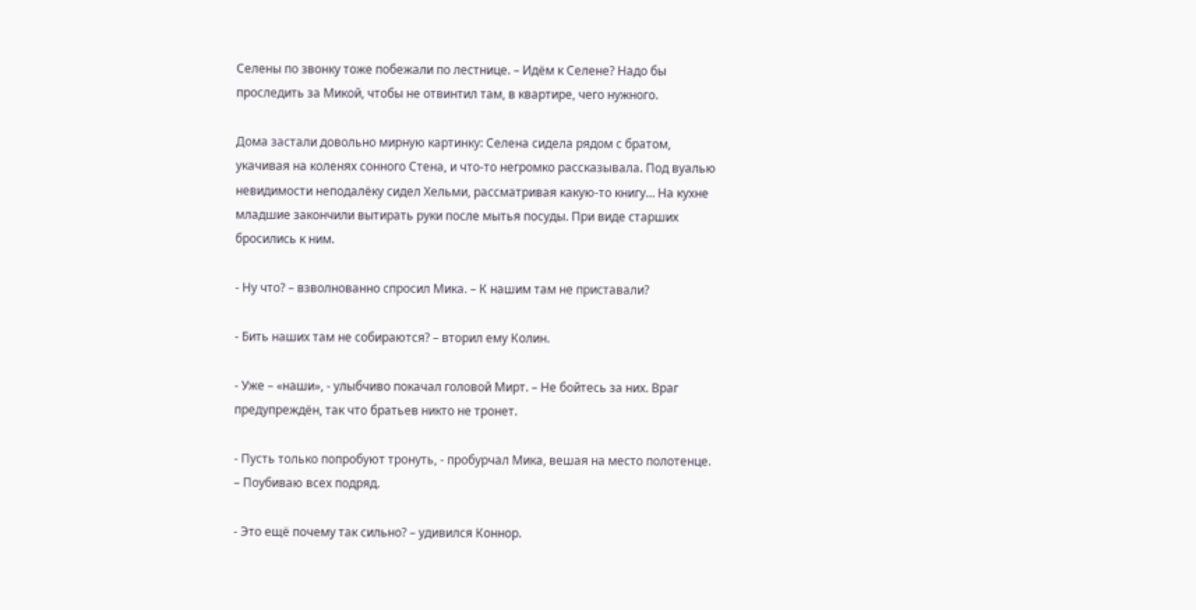Селены по звонку тоже побежали по лестнице. – Идём к Селене? Надо бы проследить за Микой, чтобы не отвинтил там, в квартире, чего нужного.

Дома застали довольно мирную картинку: Селена сидела рядом с братом, укачивая на коленях сонного Стена, и что-то негромко рассказывала. Под вуалью невидимости неподалёку сидел Хельми, рассматривая какую-то книгу… На кухне младшие закончили вытирать руки после мытья посуды. При виде старших бросились к ним.

- Ну что? – взволнованно спросил Мика. – К нашим там не приставали?

- Бить наших там не собираются? – вторил ему Колин.

- Уже – «наши», - улыбчиво покачал головой Мирт. – Не бойтесь за них. Враг предупреждён, так что братьев никто не тронет.

- Пусть только попробуют тронуть, - пробурчал Мика, вешая на место полотенце. – Поубиваю всех подряд.

- Это ещё почему так сильно? – удивился Коннор.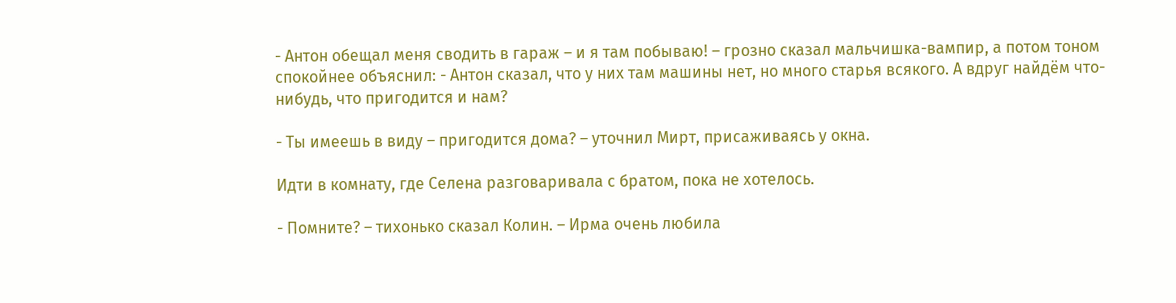- Антон обещал меня сводить в гараж – и я там побываю! – грозно сказал мальчишка-вампир, а потом тоном спокойнее объяснил: - Антон сказал, что у них там машины нет, но много старья всякого. А вдруг найдём что-нибудь, что пригодится и нам?

- Ты имеешь в виду – пригодится дома? – уточнил Мирт, присаживаясь у окна.

Идти в комнату, где Селена разговаривала с братом, пока не хотелось.

- Помните? – тихонько сказал Колин. – Ирма очень любила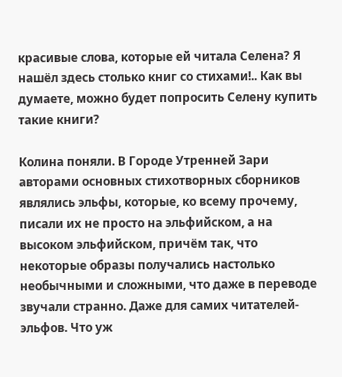красивые слова, которые ей читала Селена? Я нашёл здесь столько книг со стихами!.. Как вы думаете, можно будет попросить Селену купить такие книги?

Колина поняли. В Городе Утренней Зари авторами основных стихотворных сборников являлись эльфы, которые, ко всему прочему, писали их не просто на эльфийском, а на высоком эльфийском, причём так, что некоторые образы получались настолько необычными и сложными, что даже в переводе звучали странно. Даже для самих читателей-эльфов. Что уж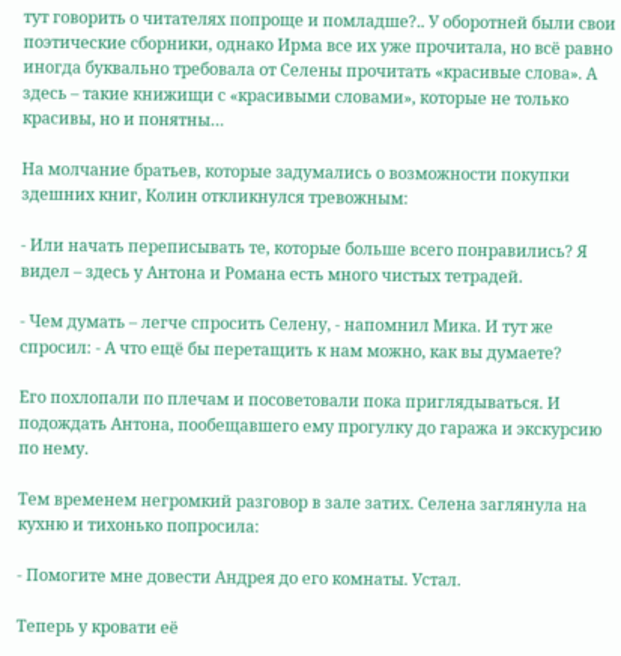тут говорить о читателях попроще и помладше?.. У оборотней были свои поэтические сборники, однако Ирма все их уже прочитала, но всё равно иногда буквально требовала от Селены прочитать «красивые слова». А здесь – такие книжищи с «красивыми словами», которые не только красивы, но и понятны…

На молчание братьев, которые задумались о возможности покупки здешних книг, Колин откликнулся тревожным:

- Или начать переписывать те, которые больше всего понравились? Я видел – здесь у Антона и Романа есть много чистых тетрадей.

- Чем думать – легче спросить Селену, - напомнил Мика. И тут же спросил: - А что ещё бы перетащить к нам можно, как вы думаете?

Его похлопали по плечам и посоветовали пока приглядываться. И подождать Антона, пообещавшего ему прогулку до гаража и экскурсию по нему.

Тем временем негромкий разговор в зале затих. Селена заглянула на кухню и тихонько попросила:

- Помогите мне довести Андрея до его комнаты. Устал.

Теперь у кровати её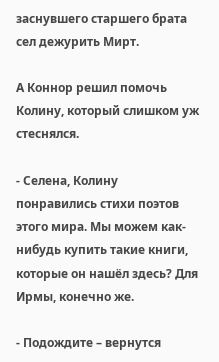заснувшего старшего брата сел дежурить Мирт.

А Коннор решил помочь Колину, который слишком уж стеснялся.

- Селена, Колину понравились стихи поэтов этого мира. Мы можем как-нибудь купить такие книги, которые он нашёл здесь? Для Ирмы, конечно же.

- Подождите – вернутся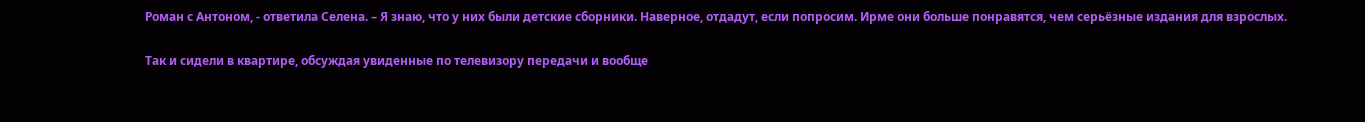Роман с Антоном, - ответила Селена. – Я знаю, что у них были детские сборники. Наверное, отдадут, если попросим. Ирме они больше понравятся, чем серьёзные издания для взрослых.

Так и сидели в квартире, обсуждая увиденные по телевизору передачи и вообще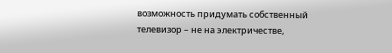возможность придумать собственный телевизор – не на электричестве,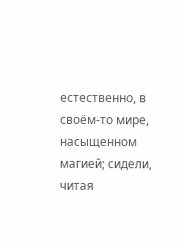естественно, в своём-то мире, насыщенном магией; сидели, читая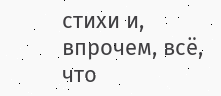стихи и, впрочем, всё, что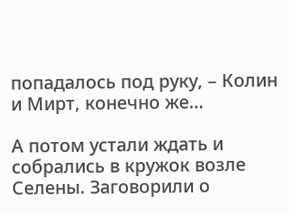попадалось под руку, – Колин и Мирт, конечно же…

А потом устали ждать и собрались в кружок возле Селены. Заговорили о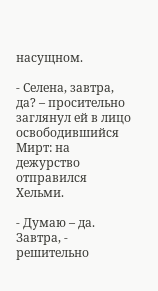насущном.

- Селена, завтра, да? – просительно заглянул ей в лицо освободившийся Мирт: на дежурство отправился Хельми.

- Думаю – да. Завтра, - решительно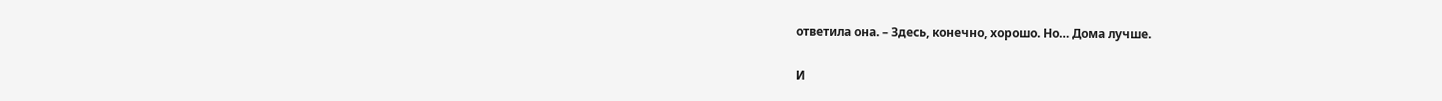ответила она. – Здесь, конечно, хорошо. Но… Дома лучше.

И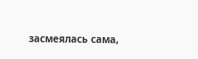засмеялась сама,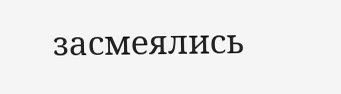засмеялись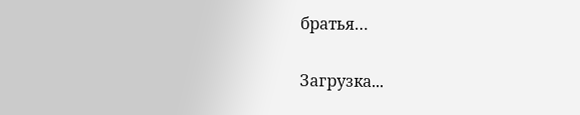братья…

Загрузка...